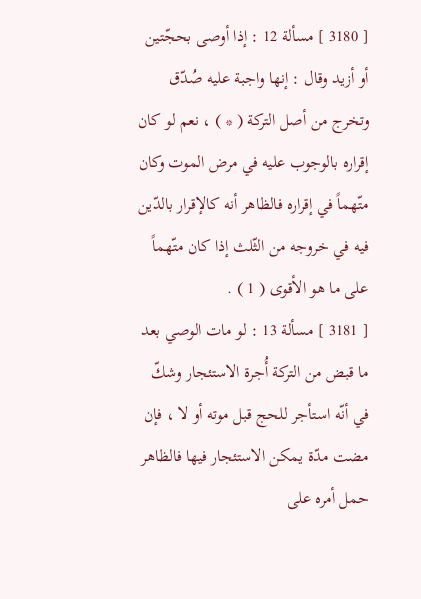[ 3180 ] مسألة 12 : إذا أوصى بحجّتين أو أزيد وقال : إنها واجبة عليه صُدّق وتخرج من أصل التركة ( * ) ، نعم لو كان إقراره بالوجوب عليه في مرض الموت وكان متّهماً في إقراره فالظاهر أنه كالإقرار بالدّين فيه في خروجه من الثّلث إذا كان متّهماً على ما هو الأقوى ( 1 ) .
[ 3181 ] مسألة 13 : لو مات الوصي بعد ما قبض من التركة أُجرة الاستئجار وشكّ في أنّه استأجر للحج قبل موته أو لا ، فإن مضت مدّة يمكن الاستئجار فيها فالظاهر حمل أمره على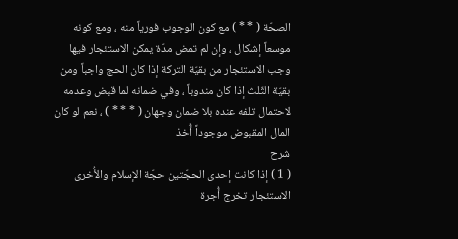الصحّة ( * * ) مع كون الوجوب فورياً منه ، ومع كونه موسعاً إشكال ، وإن لم تمض مدّة يمكن الاستئجار فيها وجب الاستئجار من بقيّة التركة إذا كان الحج واجباً ومن بقيّة الثّلث إذا كان مندوباً ، وفي ضمانه لما قبض وعدمه لاحتمال تلفه عنده بلا ضمان وجهان ( * * * ) ، نعم لو كان المال المقبوض موجوداً أُخذ
شرح
( 1 ) إذا كانت إحدى الحجّتين حجّة الإسلام والأُخرى الاستئجار تخرج أُجرة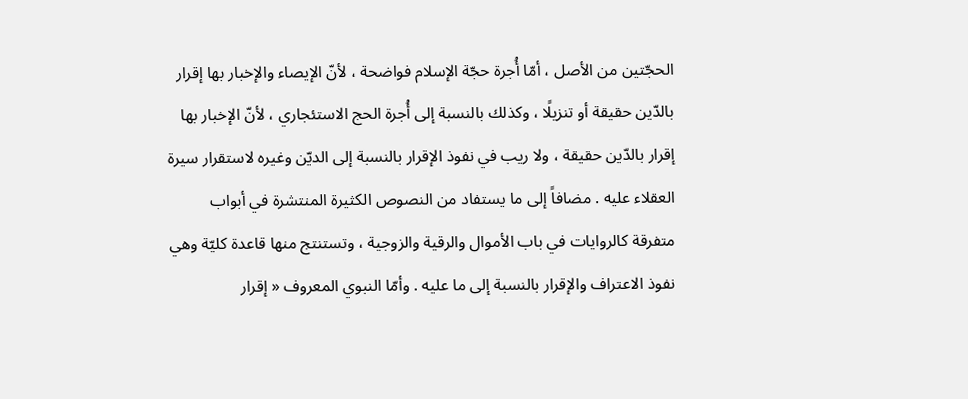الحجّتين من الأصل ، أمّا أُجرة حجّة الإسلام فواضحة ، لأنّ الإيصاء والإخبار بها إقرار بالدّين حقيقة أو تنزيلًا ، وكذلك بالنسبة إلى أُجرة الحج الاستئجاري ، لأنّ الإخبار بها إقرار بالدّين حقيقة ، ولا ريب في نفوذ الإقرار بالنسبة إلى الديّن وغيره لاستقرار سيرة العقلاء عليه . مضافاً إلى ما يستفاد من النصوص الكثيرة المنتشرة في أبواب متفرقة كالروايات في باب الأموال والرقية والزوجية ، وتستنتج منها قاعدة كليّة وهي نفوذ الاعتراف والإقرار بالنسبة إلى ما عليه . وأمّا النبوي المعروف « إقرار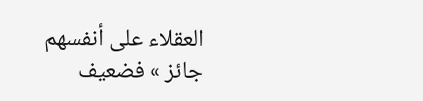العقلاء على أنفسهم جائز » فضعيف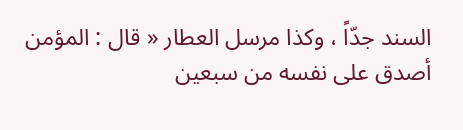السند جدّاً ، وكذا مرسل العطار « قال : المؤمن أصدق على نفسه من سبعين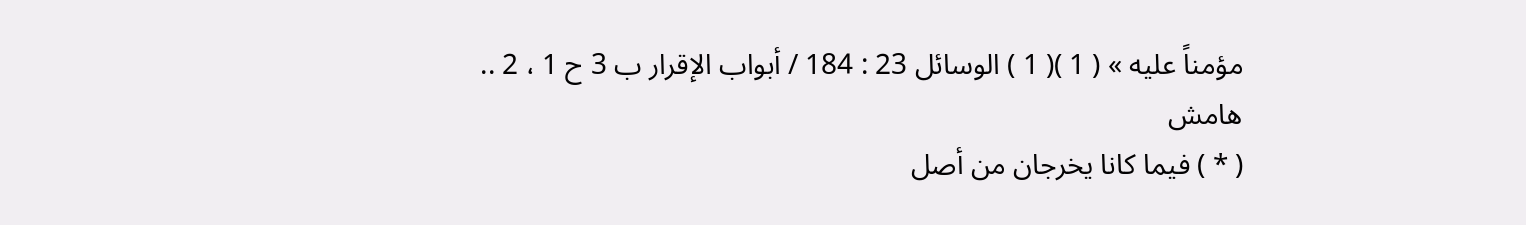مؤمناً عليه » ( 1 )( 1 ) الوسائل 23 : 184 / أبواب الإقرار ب 3 ح 1 ، 2 ..
هامش
( * ) فيما كانا يخرجان من أصل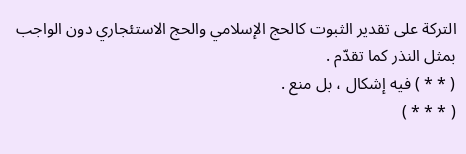التركة على تقدير الثبوت كالحج الإسلامي والحج الاستئجاري دون الواجب بمثل النذر كما تقدّم .
( * * ) فيه إشكال ، بل منع .
( * * * )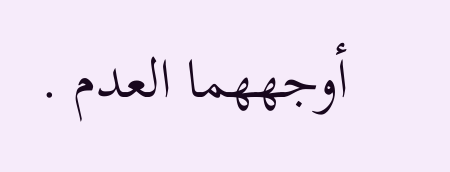أوجههما العدم .